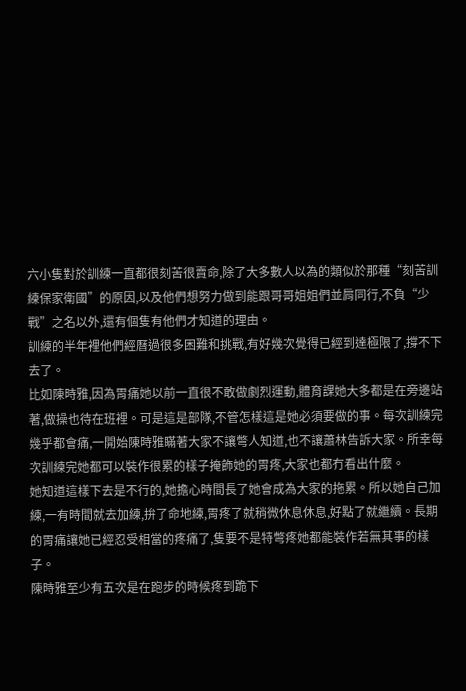六小隻對於訓練一直都很刻苦很賣命,除了大多數人以為的類似於那種“刻苦訓練保家衛國”的原因,以及他們想努力做到能跟哥哥姐姐們並肩同行,不負“少戰”之名以外,還有個隻有他們才知道的理由。
訓練的半年裡他們經曆過很多困難和挑戰,有好幾次覺得已經到達極限了,撐不下去了。
比如陳時雅,因為胃痛她以前一直很不敢做劇烈運動,體育課她大多都是在旁邊站著,做操也待在班裡。可是這是部隊,不管怎樣這是她必須要做的事。每次訓練完幾乎都會痛,一開始陳時雅瞞著大家不讓彆人知道,也不讓蕭林告訴大家。所幸每次訓練完她都可以裝作很累的樣子掩飾她的胃疼,大家也都冇看出什麼。
她知道這樣下去是不行的,她擔心時間長了她會成為大家的拖累。所以她自己加練,一有時間就去加練,拚了命地練,胃疼了就稍微休息休息,好點了就繼續。長期的胃痛讓她已經忍受相當的疼痛了,隻要不是特彆疼她都能裝作若無其事的樣子。
陳時雅至少有五次是在跑步的時候疼到跪下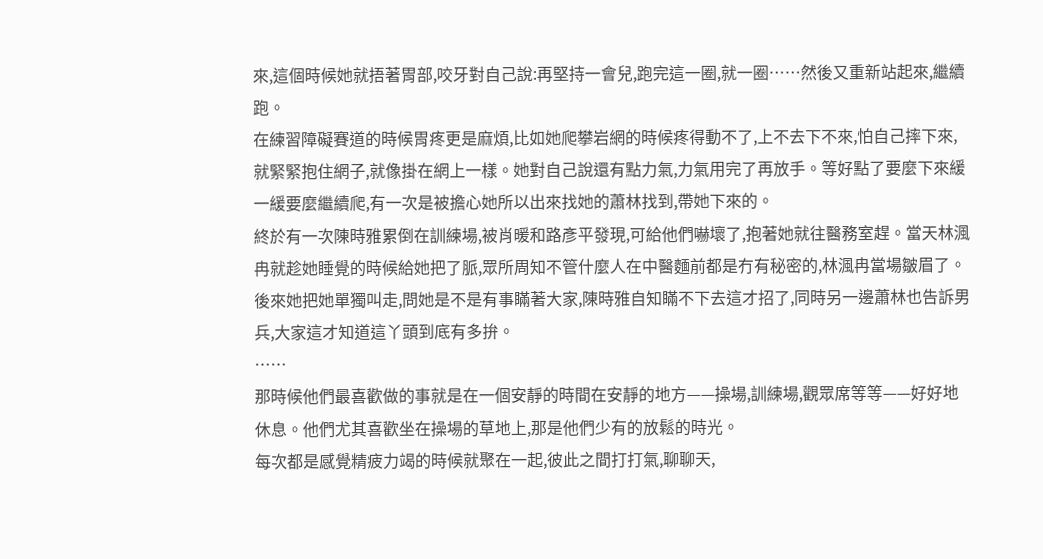來,這個時候她就捂著胃部,咬牙對自己說:再堅持一會兒,跑完這一圈,就一圈……然後又重新站起來,繼續跑。
在練習障礙賽道的時候胃疼更是麻煩,比如她爬攀岩網的時候疼得動不了,上不去下不來,怕自己摔下來,就緊緊抱住網子,就像掛在網上一樣。她對自己說還有點力氣,力氣用完了再放手。等好點了要麼下來緩一緩要麼繼續爬,有一次是被擔心她所以出來找她的蕭林找到,帶她下來的。
終於有一次陳時雅累倒在訓練場,被肖暖和路彥平發現,可給他們嚇壞了,抱著她就往醫務室趕。當天林渢冉就趁她睡覺的時候給她把了脈,眾所周知不管什麼人在中醫麵前都是冇有秘密的,林渢冉當場皺眉了。後來她把她單獨叫走,問她是不是有事瞞著大家,陳時雅自知瞞不下去這才招了,同時另一邊蕭林也告訴男兵,大家這才知道這丫頭到底有多拚。
……
那時候他們最喜歡做的事就是在一個安靜的時間在安靜的地方——操場,訓練場,觀眾席等等——好好地休息。他們尤其喜歡坐在操場的草地上,那是他們少有的放鬆的時光。
每次都是感覺精疲力竭的時候就聚在一起,彼此之間打打氣,聊聊天,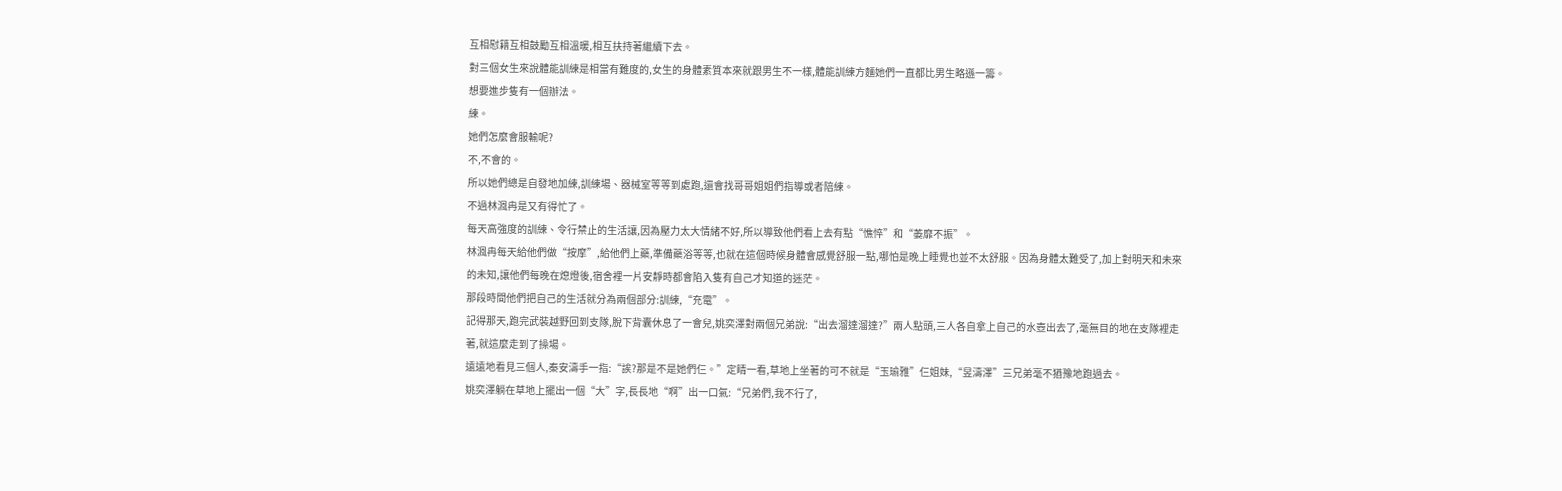互相慰籍互相鼓勵互相溫暖,相互扶持著繼續下去。
對三個女生來說體能訓練是相當有難度的,女生的身體素質本來就跟男生不一樣,體能訓練方麵她們一直都比男生略遜一籌。
想要進步隻有一個辦法。
練。
她們怎麼會服輸呢?
不,不會的。
所以她們總是自發地加練,訓練場、器械室等等到處跑,還會找哥哥姐姐們指導或者陪練。
不過林渢冉是又有得忙了。
每天高強度的訓練、令行禁止的生活讓,因為壓力太大情緒不好,所以導致他們看上去有點“憔悴”和“萎靡不振”。
林渢冉每天給他們做“按摩”,給他們上藥,準備藥浴等等,也就在這個時候身體會感覺舒服一點,哪怕是晚上睡覺也並不太舒服。因為身體太難受了,加上對明天和未來的未知,讓他們每晚在熄燈後,宿舍裡一片安靜時都會陷入隻有自己才知道的迷茫。
那段時間他們把自己的生活就分為兩個部分:訓練,“充電”。
記得那天,跑完武裝越野回到支隊,脫下背囊休息了一會兒,姚奕澤對兩個兄弟說:“出去溜達溜達?”兩人點頭,三人各自拿上自己的水壺出去了,毫無目的地在支隊裡走著,就這麼走到了操場。
遠遠地看見三個人,秦安濤手一指:“誒?那是不是她們仨。”定睛一看,草地上坐著的可不就是“玉瑜雅”仨姐妹,“昱濤澤”三兄弟毫不猶豫地跑過去。
姚奕澤躺在草地上擺出一個“大”字,長長地“啊”出一口氣:“兄弟們,我不行了,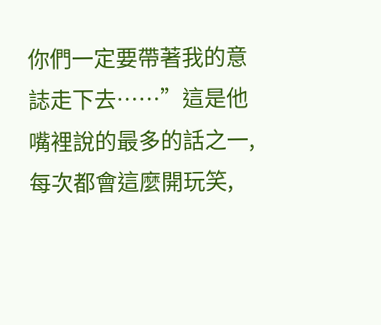你們一定要帶著我的意誌走下去……”這是他嘴裡說的最多的話之一,每次都會這麼開玩笑,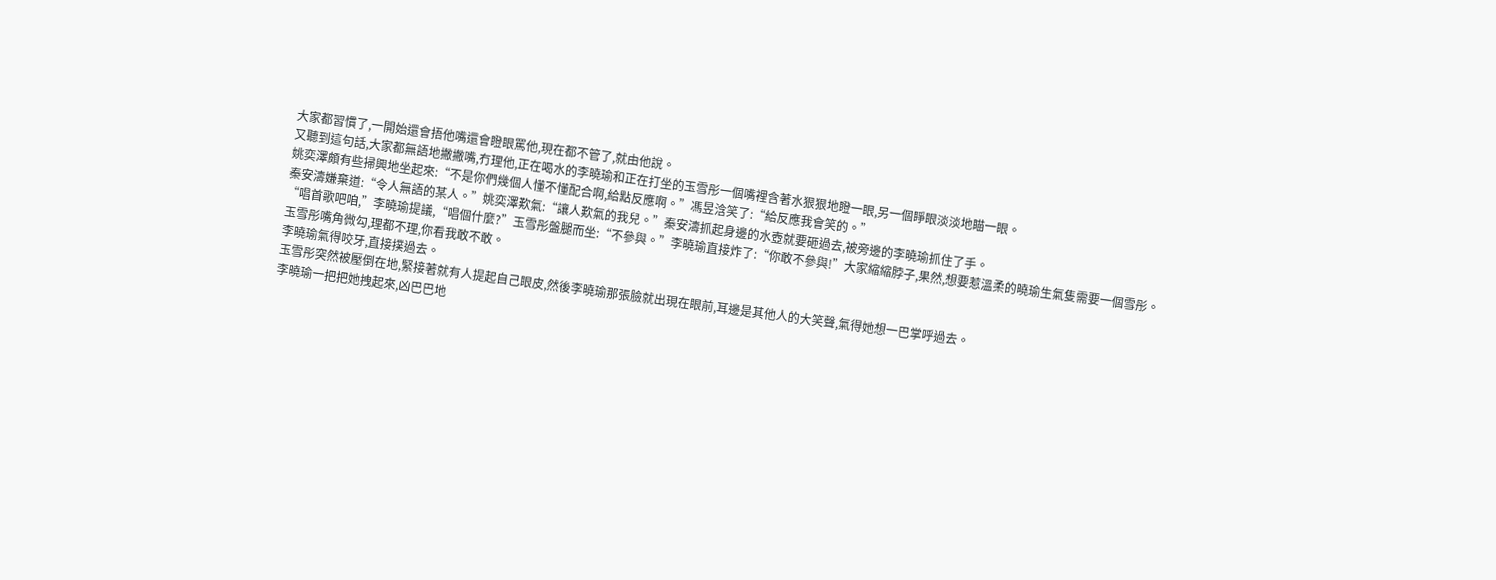大家都習慣了,一開始還會捂他嘴還會瞪眼罵他,現在都不管了,就由他說。
又聽到這句話,大家都無語地撇撇嘴,冇理他,正在喝水的李曉瑜和正在打坐的玉雪彤一個嘴裡含著水狠狠地瞪一眼,另一個睜眼淡淡地瞄一眼。
姚奕澤頗有些掃興地坐起來:“不是你們幾個人懂不懂配合啊,給點反應啊。”馮昱浛笑了:“給反應我會笑的。”
秦安濤嫌棄道:“令人無語的某人。”姚奕澤歎氣:“讓人歎氣的我兒。”秦安濤抓起身邊的水壺就要砸過去,被旁邊的李曉瑜抓住了手。
“唱首歌吧咱,”李曉瑜提議,“唱個什麼?”玉雪彤盤腿而坐:“不參與。”李曉瑜直接炸了:“你敢不參與!”大家縮縮脖子,果然,想要惹溫柔的曉瑜生氣隻需要一個雪彤。
玉雪彤嘴角微勾,理都不理,你看我敢不敢。
李曉瑜氣得咬牙,直接撲過去。
玉雪彤突然被壓倒在地,緊接著就有人提起自己眼皮,然後李曉瑜那張臉就出現在眼前,耳邊是其他人的大笑聲,氣得她想一巴掌呼過去。
李曉瑜一把把她拽起來,凶巴巴地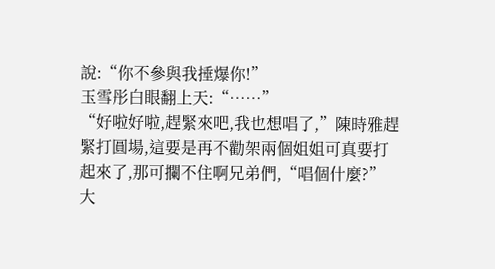說:“你不參與我捶爆你!”
玉雪彤白眼翻上天:“……”
“好啦好啦,趕緊來吧,我也想唱了,”陳時雅趕緊打圓場,這要是再不勸架兩個姐姐可真要打起來了,那可攔不住啊兄弟們,“唱個什麼?”
大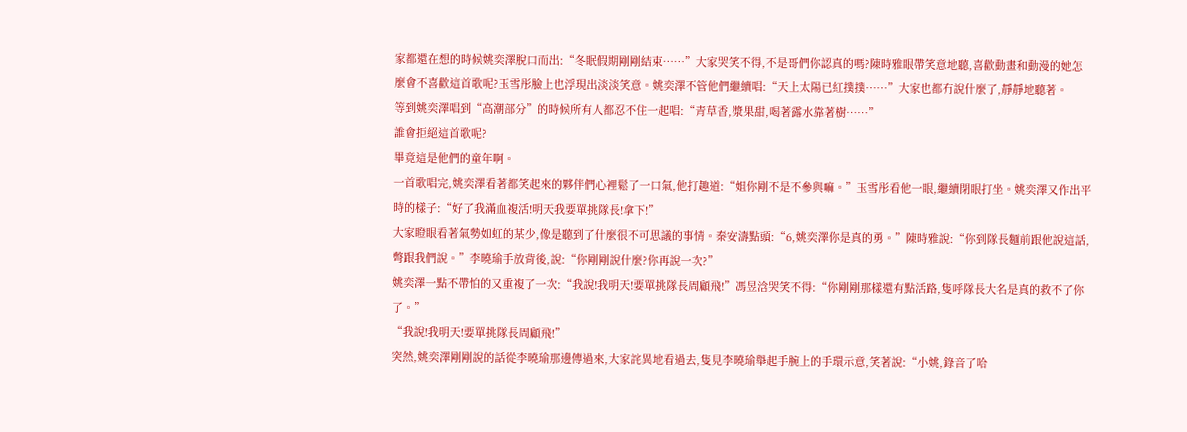家都還在想的時候姚奕澤脫口而出:“冬眠假期剛剛結束……”大家哭笑不得,不是哥們你認真的嗎?陳時雅眼帶笑意地聽,喜歡動畫和動漫的她怎麼會不喜歡這首歌呢?玉雪彤臉上也浮現出淡淡笑意。姚奕澤不管他們繼續唱:“天上太陽已紅撲撲……”大家也都冇說什麼了,靜靜地聽著。
等到姚奕澤唱到“高潮部分”的時候所有人都忍不住一起唱:“青草香,漿果甜,喝著露水靠著樹……”
誰會拒絕這首歌呢?
畢竟這是他們的童年啊。
一首歌唱完,姚奕澤看著都笑起來的夥伴們心裡鬆了一口氣,他打趣道:“姐你剛不是不參與嘛。”玉雪彤看他一眼,繼續閉眼打坐。姚奕澤又作出平時的樣子:“好了我滿血複活!明天我要單挑隊長!拿下!”
大家瞪眼看著氣勢如虹的某少,像是聽到了什麼很不可思議的事情。秦安濤點頭:“6,姚奕澤你是真的勇。”陳時雅說:“你到隊長麵前跟他說這話,彆跟我們說。”李曉瑜手放背後,說:“你剛剛說什麼?你再說一次?”
姚奕澤一點不帶怕的又重複了一次:“我說!我明天!要單挑隊長周顧飛!”馮昱浛哭笑不得:“你剛剛那樣還有點活路,隻呼隊長大名是真的救不了你了。”
“我說!我明天!要單挑隊長周顧飛!”
突然,姚奕澤剛剛說的話從李曉瑜那邊傳過來,大家詫異地看過去,隻見李曉瑜舉起手腕上的手環示意,笑著說:“小姚,錄音了哈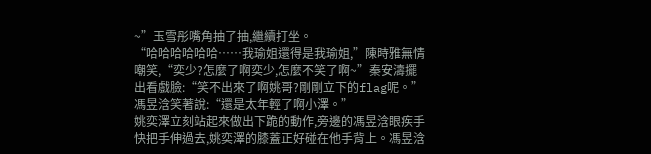~”玉雪彤嘴角抽了抽,繼續打坐。
“哈哈哈哈哈哈……我瑜姐還得是我瑜姐,”陳時雅無情嘲笑,“奕少?怎麼了啊奕少,怎麼不笑了啊~”秦安濤擺出看戲臉:“笑不出來了啊姚哥?剛剛立下的flag呢。”馮昱浛笑著說:“還是太年輕了啊小澤。”
姚奕澤立刻站起來做出下跪的動作,旁邊的馮昱浛眼疾手快把手伸過去,姚奕澤的膝蓋正好碰在他手背上。馮昱浛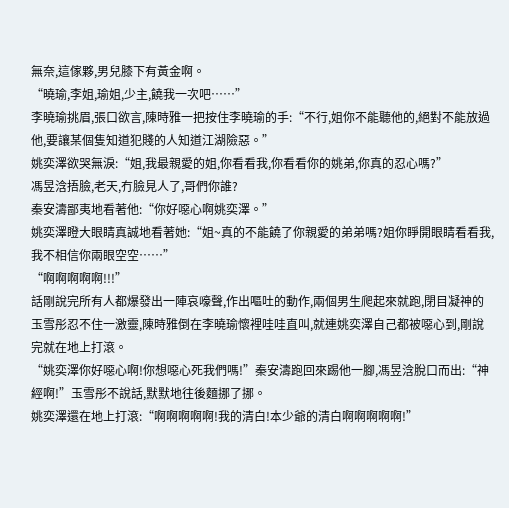無奈,這傢夥,男兒膝下有黃金啊。
“曉瑜,李姐,瑜姐,少主,饒我一次吧……”
李曉瑜挑眉,張口欲言,陳時雅一把按住李曉瑜的手:“不行,姐你不能聽他的,絕對不能放過他,要讓某個隻知道犯賤的人知道江湖險惡。”
姚奕澤欲哭無淚:“姐,我最親愛的姐,你看看我,你看看你的姚弟,你真的忍心嗎?”
馮昱浛捂臉,老天,冇臉見人了,哥們你誰?
秦安濤鄙夷地看著他:“你好噁心啊姚奕澤。”
姚奕澤瞪大眼睛真誠地看著她:“姐~真的不能饒了你親愛的弟弟嗎?姐你睜開眼睛看看我,我不相信你兩眼空空……”
“啊啊啊啊啊!!!”
話剛說完所有人都爆發出一陣哀嚎聲,作出嘔吐的動作,兩個男生爬起來就跑,閉目凝神的玉雪彤忍不住一激靈,陳時雅倒在李曉瑜懷裡哇哇直叫,就連姚奕澤自己都被噁心到,剛說完就在地上打滾。
“姚奕澤你好噁心啊!你想噁心死我們嗎!”秦安濤跑回來踢他一腳,馮昱浛脫口而出:“神經啊!”玉雪彤不說話,默默地往後麵挪了挪。
姚奕澤還在地上打滾:“啊啊啊啊啊!我的清白!本少爺的清白啊啊啊啊啊!”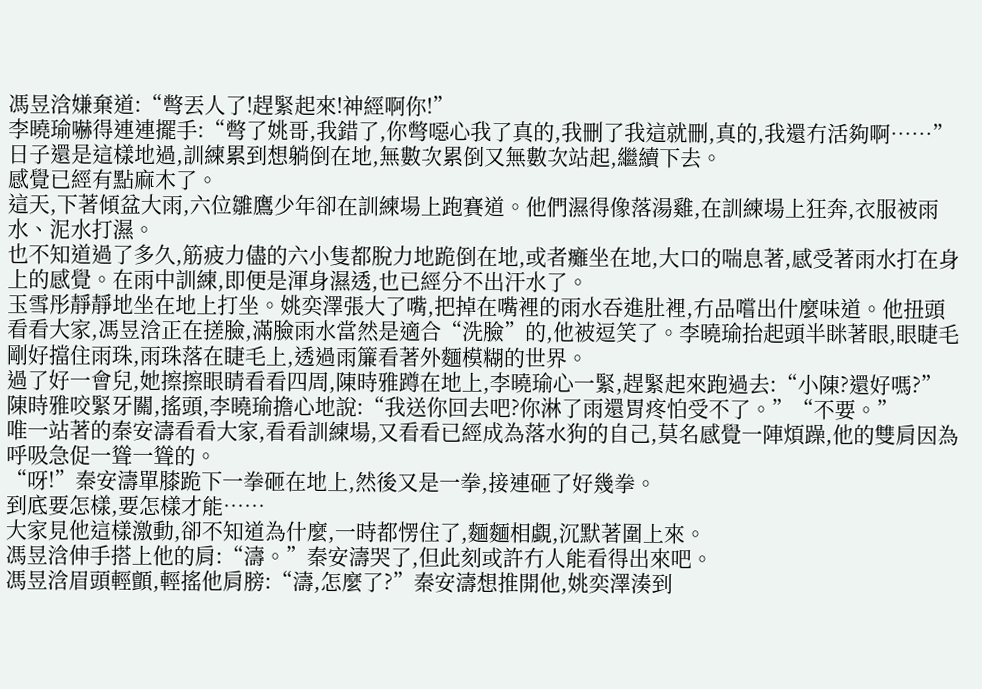馮昱浛嫌棄道:“彆丟人了!趕緊起來!神經啊你!”
李曉瑜嚇得連連擺手:“彆了姚哥,我錯了,你彆噁心我了真的,我刪了我這就刪,真的,我還冇活夠啊……”
日子還是這樣地過,訓練累到想躺倒在地,無數次累倒又無數次站起,繼續下去。
感覺已經有點麻木了。
這天,下著傾盆大雨,六位雛鷹少年卻在訓練場上跑賽道。他們濕得像落湯雞,在訓練場上狂奔,衣服被雨水、泥水打濕。
也不知道過了多久,筋疲力儘的六小隻都脫力地跪倒在地,或者癱坐在地,大口的喘息著,感受著雨水打在身上的感覺。在雨中訓練,即便是渾身濕透,也已經分不出汗水了。
玉雪彤靜靜地坐在地上打坐。姚奕澤張大了嘴,把掉在嘴裡的雨水吞進肚裡,冇品嚐出什麼味道。他扭頭看看大家,馮昱浛正在搓臉,滿臉雨水當然是適合“洗臉”的,他被逗笑了。李曉瑜抬起頭半眯著眼,眼睫毛剛好擋住雨珠,雨珠落在睫毛上,透過雨簾看著外麵模糊的世界。
過了好一會兒,她擦擦眼睛看看四周,陳時雅蹲在地上,李曉瑜心一緊,趕緊起來跑過去:“小陳?還好嗎?”
陳時雅咬緊牙關,搖頭,李曉瑜擔心地說:“我送你回去吧?你淋了雨還胃疼怕受不了。”“不要。”
唯一站著的秦安濤看看大家,看看訓練場,又看看已經成為落水狗的自己,莫名感覺一陣煩躁,他的雙肩因為呼吸急促一聳一聳的。
“呀!”秦安濤單膝跪下一拳砸在地上,然後又是一拳,接連砸了好幾拳。
到底要怎樣,要怎樣才能……
大家見他這樣激動,卻不知道為什麼,一時都愣住了,麵麵相覷,沉默著圍上來。
馮昱浛伸手搭上他的肩:“濤。”秦安濤哭了,但此刻或許冇人能看得出來吧。
馮昱浛眉頭輕顫,輕搖他肩膀:“濤,怎麼了?”秦安濤想推開他,姚奕澤湊到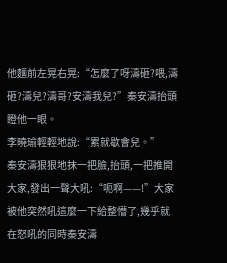他麵前左晃右晃:“怎麼了呀濤砸?喂,濤砸?濤兒?濤哥?安濤我兒?”秦安濤抬頭瞪他一眼。
李曉瑜輕輕地說:“累就歇會兒。”
秦安濤狠狠地抹一把臉,抬頭,一把推開大家,發出一聲大吼:“呃啊——!”大家被他突然吼這麼一下給整懵了,幾乎就在怒吼的同時秦安濤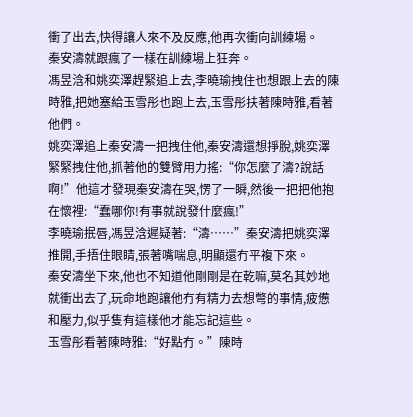衝了出去,快得讓人來不及反應,他再次衝向訓練場。
秦安濤就跟瘋了一樣在訓練場上狂奔。
馮昱浛和姚奕澤趕緊追上去,李曉瑜拽住也想跟上去的陳時雅,把她塞給玉雪彤也跑上去,玉雪彤扶著陳時雅,看著他們。
姚奕澤追上秦安濤一把拽住他,秦安濤還想掙脫,姚奕澤緊緊拽住他,抓著他的雙臂用力搖:“你怎麼了濤?說話啊!”他這才發現秦安濤在哭,愣了一瞬,然後一把把他抱在懷裡:“蠢哪你!有事就說發什麼瘋!”
李曉瑜抿唇,馮昱浛遲疑著:“濤……”秦安濤把姚奕澤推開,手捂住眼睛,張著嘴喘息,明顯還冇平複下來。
秦安濤坐下來,他也不知道他剛剛是在乾嘛,莫名其妙地就衝出去了,玩命地跑讓他冇有精力去想彆的事情,疲憊和壓力,似乎隻有這樣他才能忘記這些。
玉雪彤看著陳時雅:“好點冇。”陳時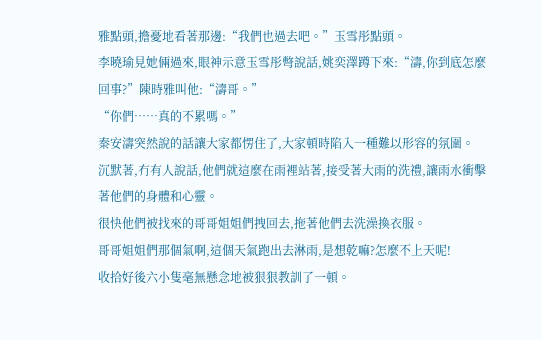雅點頭,擔憂地看著那邊:“我們也過去吧。”玉雪彤點頭。
李曉瑜見她倆過來,眼神示意玉雪彤彆說話,姚奕澤蹲下來:“濤,你到底怎麼回事?”陳時雅叫他:“濤哥。”
“你們……真的不累嗎。”
秦安濤突然說的話讓大家都愣住了,大家頓時陷入一種難以形容的氛圍。
沉默著,冇有人說話,他們就這麼在雨裡站著,接受著大雨的洗禮,讓雨水衝擊著他們的身體和心靈。
很快他們被找來的哥哥姐姐們拽回去,拖著他們去洗澡換衣服。
哥哥姐姐們那個氣啊,這個天氣跑出去淋雨,是想乾嘛?怎麼不上天呢!
收拾好後六小隻毫無懸念地被狠狠教訓了一頓。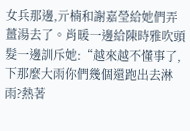女兵那邊,亓楠和謝嘉瑩給她們弄薑湯去了。肖暖一邊給陳時雅吹頭髮一邊訓斥她:“越來越不懂事了,下那麼大雨你們幾個還跑出去淋雨?熱著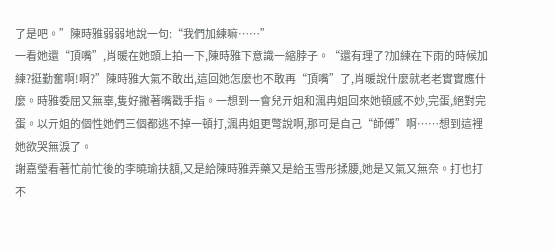了是吧。”陳時雅弱弱地說一句:“我們加練嘛……”
一看她還“頂嘴”,肖暖在她頭上拍一下,陳時雅下意識一縮脖子。“還有理了?加練在下雨的時候加練?挺勤奮啊!啊?”陳時雅大氣不敢出,這回她怎麼也不敢再“頂嘴”了,肖暖說什麼就老老實實應什麼。時雅委屈又無辜,隻好撇著嘴戳手指。一想到一會兒亓姐和渢冉姐回來她頓感不妙,完蛋,絕對完蛋。以亓姐的個性她們三個都逃不掉一頓打,渢冉姐更彆說啊,那可是自己“師傅”啊……想到這裡她欲哭無淚了。
謝嘉瑩看著忙前忙後的李曉瑜扶額,又是給陳時雅弄藥又是給玉雪彤揉腰,她是又氣又無奈。打也打不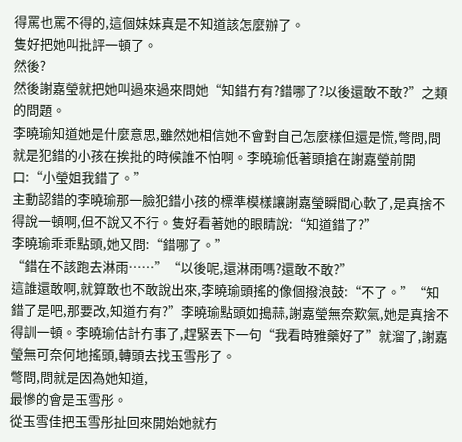得罵也罵不得的,這個妹妹真是不知道該怎麼辦了。
隻好把她叫批評一頓了。
然後?
然後謝嘉瑩就把她叫過來過來問她“知錯冇有?錯哪了?以後還敢不敢?”之類的問題。
李曉瑜知道她是什麼意思,雖然她相信她不會對自己怎麼樣但還是慌,彆問,問就是犯錯的小孩在挨批的時候誰不怕啊。李曉瑜低著頭搶在謝嘉瑩前開口:“小瑩姐我錯了。”
主動認錯的李曉瑜那一臉犯錯小孩的標準模樣讓謝嘉瑩瞬間心軟了,是真捨不得說一頓啊,但不說又不行。隻好看著她的眼睛說:“知道錯了?”
李曉瑜乖乖點頭,她又問:“錯哪了。”
“錯在不該跑去淋雨……”“以後呢,還淋雨嗎?還敢不敢?”
這誰還敢啊,就算敢也不敢說出來,李曉瑜頭搖的像個撥浪鼓:“不了。”“知錯了是吧,那要改,知道冇有?”李曉瑜點頭如搗蒜,謝嘉瑩無奈歎氣,她是真捨不得訓一頓。李曉瑜估計冇事了,趕緊丟下一句“我看時雅藥好了”就溜了,謝嘉瑩無可奈何地搖頭,轉頭去找玉雪彤了。
彆問,問就是因為她知道,
最慘的會是玉雪彤。
從玉雪佳把玉雪彤扯回來開始她就冇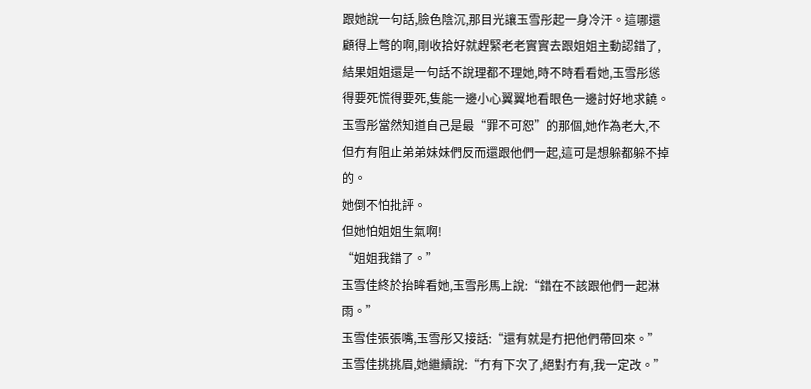跟她說一句話,臉色陰沉,那目光讓玉雪彤起一身冷汗。這哪還顧得上彆的啊,剛收拾好就趕緊老老實實去跟姐姐主動認錯了,結果姐姐還是一句話不說理都不理她,時不時看看她,玉雪彤慫得要死慌得要死,隻能一邊小心翼翼地看眼色一邊討好地求饒。
玉雪彤當然知道自己是最“罪不可恕”的那個,她作為老大,不但冇有阻止弟弟妹妹們反而還跟他們一起,這可是想躲都躲不掉的。
她倒不怕批評。
但她怕姐姐生氣啊!
“姐姐我錯了。”
玉雪佳終於抬眸看她,玉雪彤馬上說:“錯在不該跟他們一起淋雨。”
玉雪佳張張嘴,玉雪彤又接話:“還有就是冇把他們帶回來。”
玉雪佳挑挑眉,她繼續說:“冇有下次了,絕對冇有,我一定改。”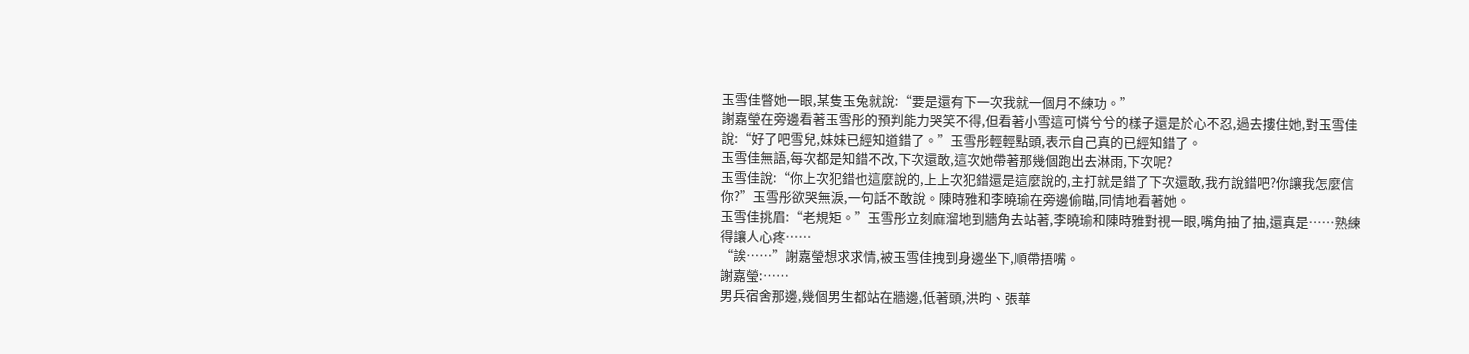玉雪佳瞥她一眼,某隻玉兔就說:“要是還有下一次我就一個月不練功。”
謝嘉瑩在旁邊看著玉雪彤的預判能力哭笑不得,但看著小雪這可憐兮兮的樣子還是於心不忍,過去摟住她,對玉雪佳說:“好了吧雪兒,妹妹已經知道錯了。”玉雪彤輕輕點頭,表示自己真的已經知錯了。
玉雪佳無語,每次都是知錯不改,下次還敢,這次她帶著那幾個跑出去淋雨,下次呢?
玉雪佳說:“你上次犯錯也這麼說的,上上次犯錯還是這麼說的,主打就是錯了下次還敢,我冇說錯吧?你讓我怎麼信你?”玉雪彤欲哭無淚,一句話不敢說。陳時雅和李曉瑜在旁邊偷瞄,同情地看著她。
玉雪佳挑眉:“老規矩。”玉雪彤立刻麻溜地到牆角去站著,李曉瑜和陳時雅對視一眼,嘴角抽了抽,還真是……熟練得讓人心疼……
“誒……”謝嘉瑩想求求情,被玉雪佳拽到身邊坐下,順帶捂嘴。
謝嘉瑩:……
男兵宿舍那邊,幾個男生都站在牆邊,低著頭,洪昀、張華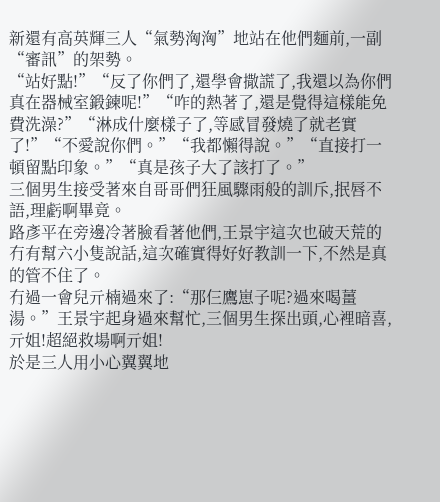新還有高英輝三人“氣勢洶洶”地站在他們麵前,一副“審訊”的架勢。
“站好點!”“反了你們了,還學會撒謊了,我還以為你們真在器械室鍛鍊呢!”“咋的熱著了,還是覺得這樣能免費洗澡?”“淋成什麼樣子了,等感冒發燒了就老實了!”“不愛說你們。”“我都懶得說。”“直接打一頓留點印象。”“真是孩子大了該打了。”
三個男生接受著來自哥哥們狂風驟雨般的訓斥,抿唇不語,理虧啊畢竟。
路彥平在旁邊冷著臉看著他們,王景宇這次也破天荒的冇有幫六小隻說話,這次確實得好好教訓一下,不然是真的管不住了。
冇過一會兒亓楠過來了:“那仨鷹崽子呢?過來喝薑湯。”王景宇起身過來幫忙,三個男生探出頭,心裡暗喜,亓姐!超絕救場啊亓姐!
於是三人用小心翼翼地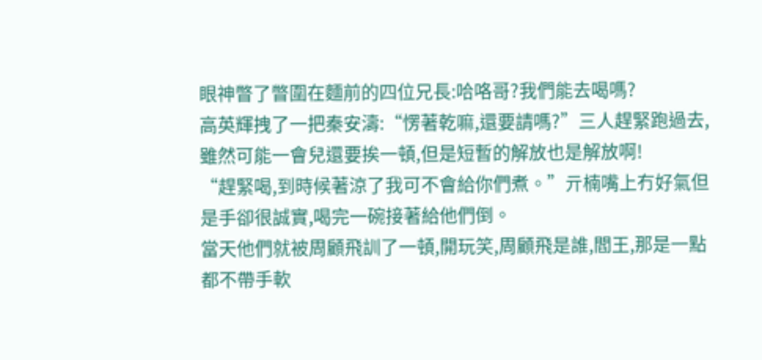眼神瞥了瞥圍在麵前的四位兄長:哈咯哥?我們能去喝嗎?
高英輝拽了一把秦安濤:“愣著乾嘛,還要請嗎?”三人趕緊跑過去,雖然可能一會兒還要挨一頓,但是短暫的解放也是解放啊!
“趕緊喝,到時候著涼了我可不會給你們煮。”亓楠嘴上冇好氣但是手卻很誠實,喝完一碗接著給他們倒。
當天他們就被周顧飛訓了一頓,開玩笑,周顧飛是誰,閻王,那是一點都不帶手軟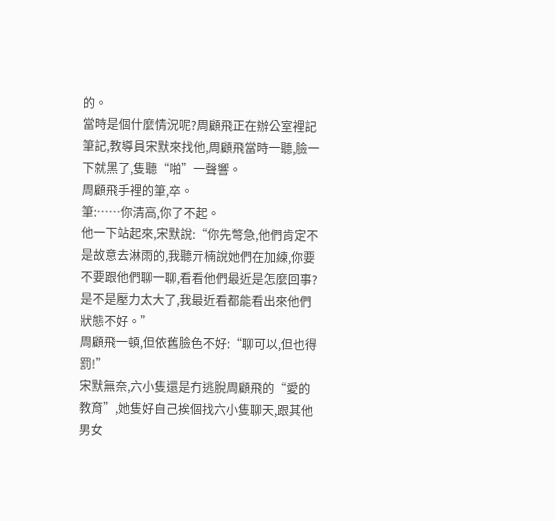的。
當時是個什麼情況呢?周顧飛正在辦公室裡記筆記,教導員宋默來找他,周顧飛當時一聽,臉一下就黑了,隻聽“啪”一聲響。
周顧飛手裡的筆,卒。
筆:……你清高,你了不起。
他一下站起來,宋默說:“你先彆急,他們肯定不是故意去淋雨的,我聽亓楠說她們在加練,你要不要跟他們聊一聊,看看他們最近是怎麼回事?是不是壓力太大了,我最近看都能看出來他們狀態不好。”
周顧飛一頓,但依舊臉色不好:“聊可以,但也得罰!”
宋默無奈,六小隻還是冇逃脫周顧飛的“愛的教育”,她隻好自己挨個找六小隻聊天,跟其他男女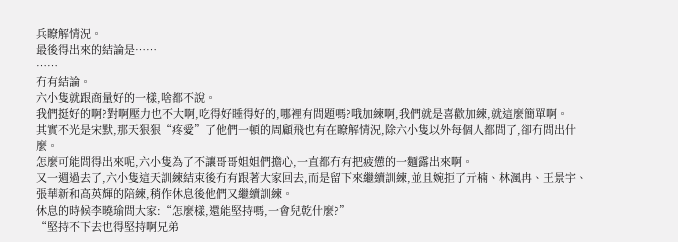兵瞭解情況。
最後得出來的結論是……
……
冇有結論。
六小隻就跟商量好的一樣,啥都不說。
我們挺好的啊?對啊壓力也不大啊,吃得好睡得好的,哪裡有問題嗎?哦加練啊,我們就是喜歡加練,就這麼簡單啊。
其實不光是宋默,那天狠狠“疼愛”了他們一頓的周顧飛也有在瞭解情況,除六小隻以外每個人都問了,卻冇問出什麼。
怎麼可能問得出來呢,六小隻為了不讓哥哥姐姐們擔心,一直都冇有把疲憊的一麵露出來啊。
又一週過去了,六小隻這天訓練結束後冇有跟著大家回去,而是留下來繼續訓練,並且婉拒了亓楠、林渢冉、王景宇、張華新和高英輝的陪練,稍作休息後他們又繼續訓練。
休息的時候李曉瑜問大家:“怎麼樣,還能堅持嗎,一會兒乾什麼?”
“堅持不下去也得堅持啊兄弟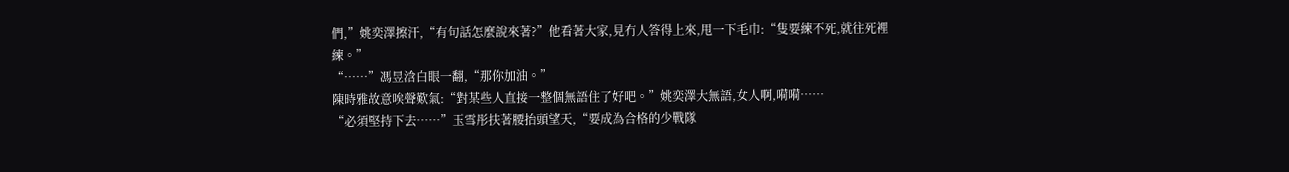們,”姚奕澤擦汗,“有句話怎麼說來著?”他看著大家,見冇人答得上來,甩一下毛巾:“隻要練不死,就往死裡練。”
“……”馮昱浛白眼一翻,“那你加油。”
陳時雅故意唉聲歎氣:“對某些人直接一整個無語住了好吧。”姚奕澤大無語,女人啊,嗬嗬……
“必須堅持下去……”玉雪彤扶著腰抬頭望天,“要成為合格的少戰隊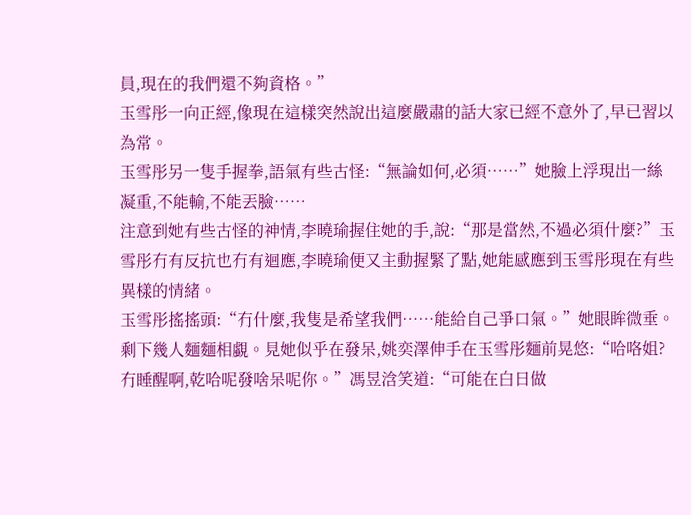員,現在的我們還不夠資格。”
玉雪彤一向正經,像現在這樣突然說出這麼嚴肅的話大家已經不意外了,早已習以為常。
玉雪彤另一隻手握拳,語氣有些古怪:“無論如何,必須……”她臉上浮現出一絲凝重,不能輸,不能丟臉……
注意到她有些古怪的神情,李曉瑜握住她的手,說:“那是當然,不過必須什麼?”玉雪彤冇有反抗也冇有迴應,李曉瑜便又主動握緊了點,她能感應到玉雪彤現在有些異樣的情緒。
玉雪彤搖搖頭:“冇什麼,我隻是希望我們……能給自己爭口氣。”她眼眸微垂。
剩下幾人麵麵相覷。見她似乎在發呆,姚奕澤伸手在玉雪彤麵前晃悠:“哈咯姐?冇睡醒啊,乾哈呢發啥呆呢你。”馮昱浛笑道:“可能在白日做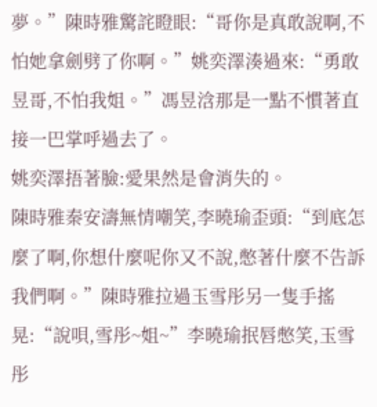夢。”陳時雅驚詫瞪眼:“哥你是真敢說啊,不怕她拿劍劈了你啊。”姚奕澤湊過來:“勇敢昱哥,不怕我姐。”馮昱浛那是一點不慣著直接一巴掌呼過去了。
姚奕澤捂著臉:愛果然是會消失的。
陳時雅秦安濤無情嘲笑,李曉瑜歪頭:“到底怎麼了啊,你想什麼呢你又不說,憋著什麼不告訴我們啊。”陳時雅拉過玉雪彤另一隻手搖晃:“說唄,雪彤~姐~”李曉瑜抿唇憋笑,玉雪彤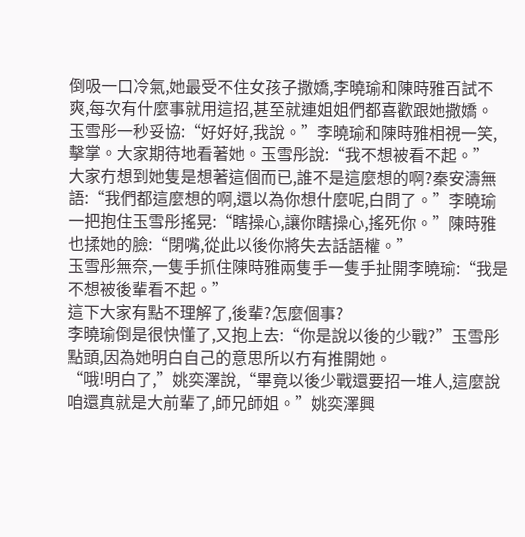倒吸一口冷氣,她最受不住女孩子撒嬌,李曉瑜和陳時雅百試不爽,每次有什麼事就用這招,甚至就連姐姐們都喜歡跟她撒嬌。
玉雪彤一秒妥協:“好好好,我說。”李曉瑜和陳時雅相視一笑,擊掌。大家期待地看著她。玉雪彤說:“我不想被看不起。”
大家冇想到她隻是想著這個而已,誰不是這麼想的啊?秦安濤無語:“我們都這麼想的啊,還以為你想什麼呢,白問了。”李曉瑜一把抱住玉雪彤搖晃:“瞎操心,讓你瞎操心,搖死你。”陳時雅也揉她的臉:“閉嘴,從此以後你將失去話語權。”
玉雪彤無奈,一隻手抓住陳時雅兩隻手一隻手扯開李曉瑜:“我是不想被後輩看不起。”
這下大家有點不理解了,後輩?怎麼個事?
李曉瑜倒是很快懂了,又抱上去:“你是說以後的少戰?”玉雪彤點頭,因為她明白自己的意思所以冇有推開她。
“哦!明白了,”姚奕澤說,“畢竟以後少戰還要招一堆人,這麼說咱還真就是大前輩了,師兄師姐。”姚奕澤興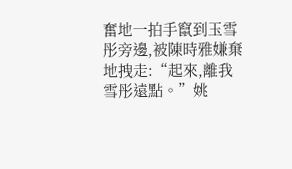奮地一拍手竄到玉雪彤旁邊,被陳時雅嫌棄地拽走:“起來,離我雪彤遠點。”姚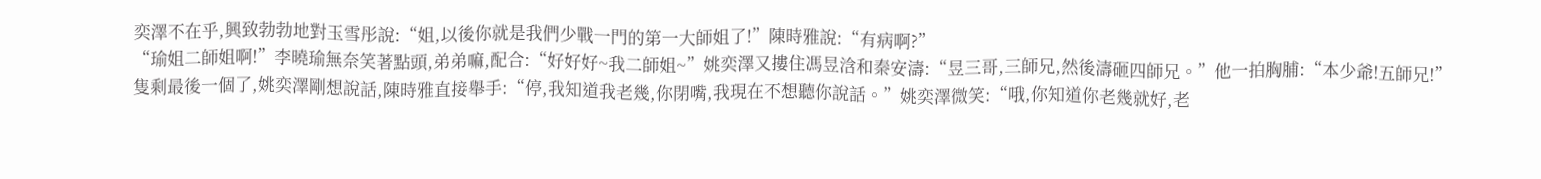奕澤不在乎,興致勃勃地對玉雪彤說:“姐,以後你就是我們少戰一門的第一大師姐了!”陳時雅說:“有病啊?”
“瑜姐二師姐啊!”李曉瑜無奈笑著點頭,弟弟嘛,配合:“好好好~我二師姐~”姚奕澤又摟住馮昱浛和秦安濤:“昱三哥,三師兄,然後濤砸四師兄。”他一拍胸脯:“本少爺!五師兄!”
隻剩最後一個了,姚奕澤剛想說話,陳時雅直接舉手:“停,我知道我老幾,你閉嘴,我現在不想聽你說話。”姚奕澤微笑:“哦,你知道你老幾就好,老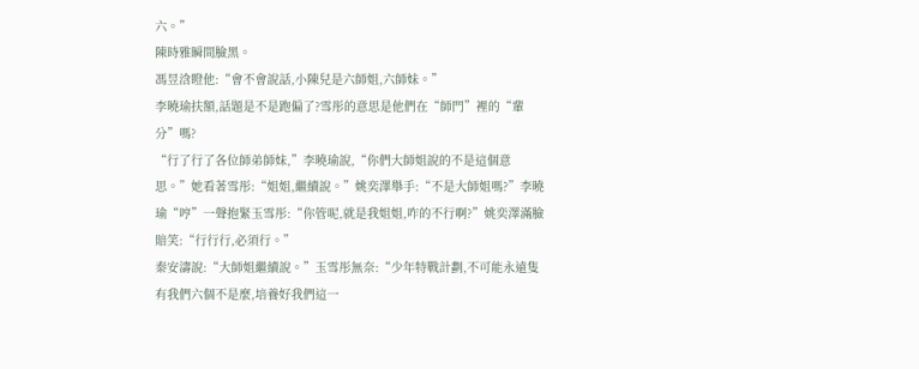六。”
陳時雅瞬間臉黑。
馮昱浛瞪他:“會不會說話,小陳兒是六師姐,六師妹。”
李曉瑜扶額,話題是不是跑偏了?雪彤的意思是他們在“師門”裡的“輩分”嗎?
“行了行了各位師弟師妹,”李曉瑜說,“你們大師姐說的不是這個意思。”她看著雪彤:“姐姐,繼續說。”姚奕澤舉手:“不是大師姐嗎?”李曉瑜“哼”一聲抱緊玉雪彤:“你管呢,就是我姐姐,咋的不行啊?”姚奕澤滿臉賠笑:“行行行,必須行。”
秦安濤說:“大師姐繼續說。”玉雪彤無奈:“少年特戰計劃,不可能永遠隻有我們六個不是麼,培養好我們這一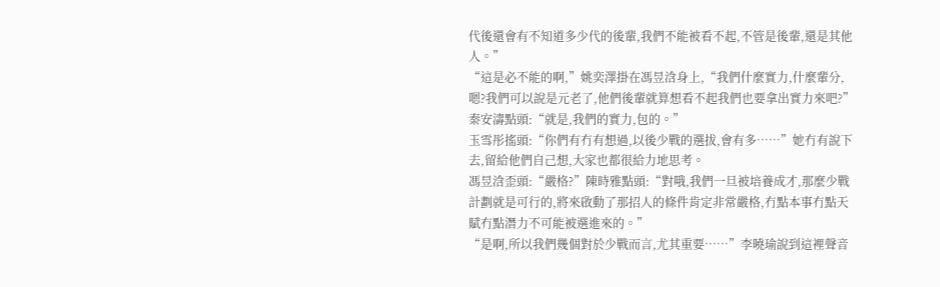代後還會有不知道多少代的後輩,我們不能被看不起,不管是後輩,還是其他人。”
“這是必不能的啊,”姚奕澤掛在馮昱浛身上,“我們什麼實力,什麼輩分,嗯?我們可以說是元老了,他們後輩就算想看不起我們也要拿出實力來吧?”秦安濤點頭:“就是,我們的實力,包的。”
玉雪彤搖頭:“你們有冇有想過,以後少戰的選拔,會有多……”她冇有說下去,留給他們自己想,大家也都很給力地思考。
馮昱浛歪頭:“嚴格?”陳時雅點頭:“對哦,我們一旦被培養成才,那麼少戰計劃就是可行的,將來啟動了那招人的條件肯定非常嚴格,冇點本事冇點天賦冇點潛力不可能被選進來的。”
“是啊,所以我們幾個對於少戰而言,尤其重要……”李曉瑜說到這裡聲音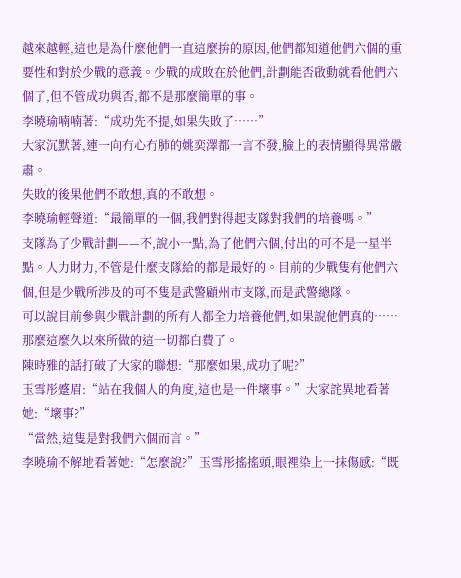越來越輕,這也是為什麼他們一直這麼拚的原因,他們都知道他們六個的重要性和對於少戰的意義。少戰的成敗在於他們,計劃能否啟動就看他們六個了,但不管成功與否,都不是那麼簡單的事。
李曉瑜喃喃著:“成功先不提,如果失敗了……”
大家沉默著,連一向冇心冇肺的姚奕澤都一言不發,臉上的表情顯得異常嚴肅。
失敗的後果他們不敢想,真的不敢想。
李曉瑜輕聲道:“最簡單的一個,我們對得起支隊對我們的培養嗎。”
支隊為了少戰計劃——不,說小一點,為了他們六個,付出的可不是一星半點。人力財力,不管是什麼支隊給的都是最好的。目前的少戰隻有他們六個,但是少戰所涉及的可不隻是武警顧州市支隊,而是武警總隊。
可以說目前參與少戰計劃的所有人都全力培養他們,如果說他們真的……那麼這麼久以來所做的這一切都白費了。
陳時雅的話打破了大家的聯想:“那麼如果,成功了呢?”
玉雪彤蹙眉:“站在我個人的角度,這也是一件壞事。”大家詫異地看著她:“壞事?”
“當然,這隻是對我們六個而言。”
李曉瑜不解地看著她:“怎麼說?”玉雪彤搖搖頭,眼裡染上一抹傷感:“既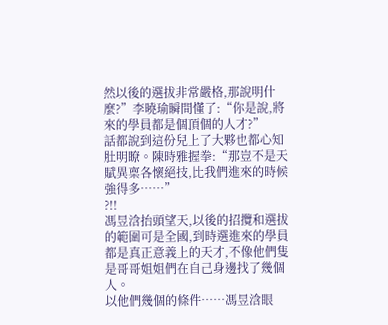然以後的選拔非常嚴格,那說明什麼?”李曉瑜瞬間懂了:“你是說,將來的學員都是個頂個的人才?”
話都說到這份兒上了大夥也都心知肚明瞭。陳時雅握拳:“那豈不是天賦異稟各懷絕技,比我們進來的時候強得多……”
?!!
馮昱浛抬頭望天,以後的招攬和選拔的範圍可是全國,到時選進來的學員都是真正意義上的天才,不像他們隻是哥哥姐姐們在自己身邊找了幾個人。
以他們幾個的條件……馮昱浛眼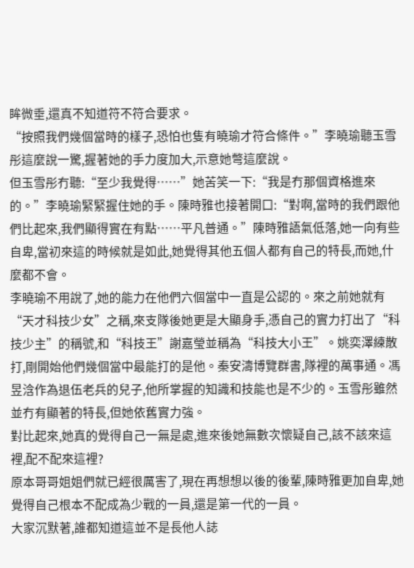眸微垂,還真不知道符不符合要求。
“按照我們幾個當時的樣子,恐怕也隻有曉瑜才符合條件。”李曉瑜聽玉雪彤這麼說一驚,握著她的手力度加大,示意她彆這麼說。
但玉雪彤冇聽:“至少我覺得……”她苦笑一下:“我是冇那個資格進來的。”李曉瑜緊緊握住她的手。陳時雅也接著開口:“對啊,當時的我們跟他們比起來,我們顯得實在有點……平凡普通。”陳時雅語氣低落,她一向有些自卑,當初來這的時候就是如此,她覺得其他五個人都有自己的特長,而她,什麼都不會。
李曉瑜不用說了,她的能力在他們六個當中一直是公認的。來之前她就有“天才科技少女”之稱,來支隊後她更是大顯身手,憑自己的實力打出了“科技少主”的稱號,和“科技王”謝嘉瑩並稱為“科技大小王”。姚奕澤練散打,剛開始他們幾個當中最能打的是他。秦安濤博覽群書,隊裡的萬事通。馮昱浛作為退伍老兵的兒子,他所掌握的知識和技能也是不少的。玉雪彤雖然並冇有顯著的特長,但她依舊實力強。
對比起來,她真的覺得自己一無是處,進來後她無數次懷疑自己,該不該來這裡,配不配來這裡?
原本哥哥姐姐們就已經很厲害了,現在再想想以後的後輩,陳時雅更加自卑,她覺得自己根本不配成為少戰的一員,還是第一代的一員。
大家沉默著,誰都知道這並不是長他人誌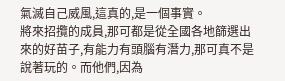氣滅自己威風,這真的,是一個事實。
將來招攬的成員,那可都是從全國各地篩選出來的好苗子,有能力有頭腦有潛力,那可真不是說著玩的。而他們,因為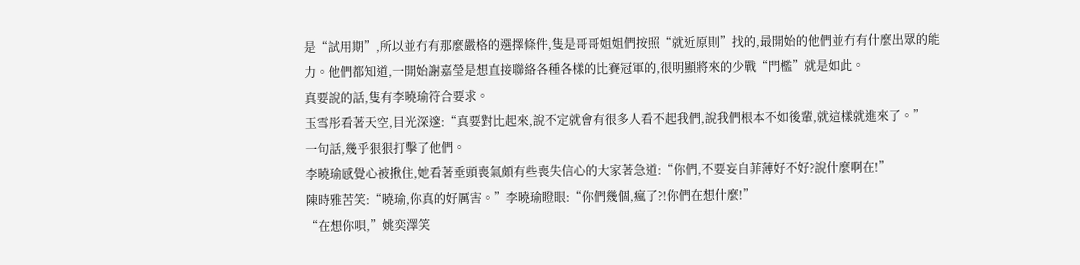是“試用期”,所以並冇有那麼嚴格的選擇條件,隻是哥哥姐姐們按照“就近原則”找的,最開始的他們並冇有什麼出眾的能力。他們都知道,一開始謝嘉瑩是想直接聯絡各種各樣的比賽冠軍的,很明顯將來的少戰“門檻”就是如此。
真要說的話,隻有李曉瑜符合要求。
玉雪彤看著天空,目光深邃:“真要對比起來,說不定就會有很多人看不起我們,說我們根本不如後輩,就這樣就進來了。”
一句話,幾乎狠狠打擊了他們。
李曉瑜感覺心被揪住,她看著垂頭喪氣頗有些喪失信心的大家著急道:“你們,不要妄自菲薄好不好?說什麼啊在!”
陳時雅苦笑:“曉瑜,你真的好厲害。”李曉瑜瞪眼:“你們幾個,瘋了?!你們在想什麼!”
“在想你唄,”姚奕澤笑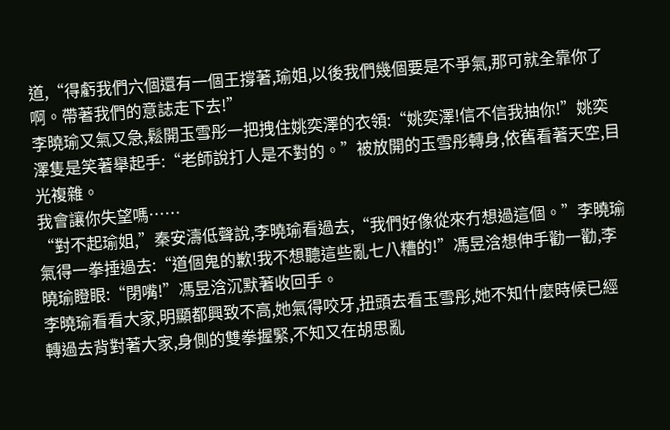道,“得虧我們六個還有一個王撐著,瑜姐,以後我們幾個要是不爭氣,那可就全靠你了啊。帶著我們的意誌走下去!”
李曉瑜又氣又急,鬆開玉雪彤一把拽住姚奕澤的衣領:“姚奕澤!信不信我抽你!”姚奕澤隻是笑著舉起手:“老師說打人是不對的。”被放開的玉雪彤轉身,依舊看著天空,目光複雜。
我會讓你失望嗎……
“對不起瑜姐,”秦安濤低聲說,李曉瑜看過去,“我們好像從來冇想過這個。”李曉瑜氣得一拳捶過去:“道個鬼的歉!我不想聽這些亂七八糟的!”馮昱浛想伸手勸一勸,李曉瑜瞪眼:“閉嘴!”馮昱浛沉默著收回手。
李曉瑜看看大家,明顯都興致不高,她氣得咬牙,扭頭去看玉雪彤,她不知什麼時候已經轉過去背對著大家,身側的雙拳握緊,不知又在胡思亂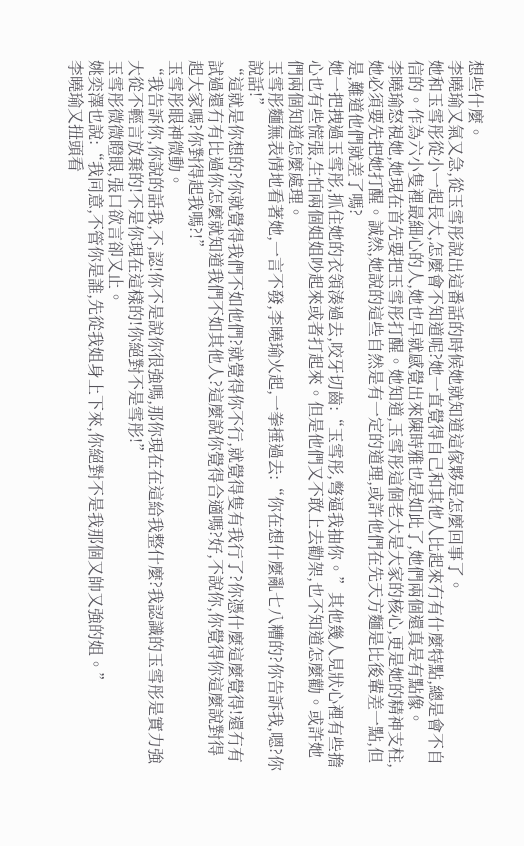想些什麼。
李曉瑜又氣又急,從玉雪彤說出這番話的時候她就知道這傢夥是怎麼回事了。
她和玉雪彤從小一起長大,怎麼會不知道呢?她一直覺得自己和其他人比起來冇有什麼特點,總是會不自信的。作為六小隻裡最細心的人,她也早就感覺出來陳時雅也是如此了,她們兩個還真是有點像。
李曉瑜怒視她,她現在首先要把玉雪彤打醒。她知道,玉雪彤這個老大是大家的核心,更是她的精神支柱,她必須要先把她打醒。誠然,她說的這些自然是有一定的道理,或許他們在先天方麵是比後輩差一點,但是,難道他們就差了嗎?
她一把拽過玉雪彤,抓住她的衣領湊過去,咬牙切齒:“玉雪彤,彆逼我抽你。”其他幾人見狀心裡有些擔心也有些慌張,生怕兩個姐姐吵起來或者打起來。但是他們又不敢上去勸架,也不知道怎麼勸。或許她們兩個知道怎麼處理。
玉雪彤麵無表情地看著她,一言不發,李曉瑜火起,一拳捶過去:“你在想什麼亂七八糟的?你告訴我,嗯?你說話!”
“這就是你想的?你就覺得我們不如他們?就覺得你不行,就覺得隻有我行了?你憑什麼這麼覺得!還冇有試過還冇有比過你怎麼就知道我們不如其他人?這麼說你覺得合適嗎?好,不說你,你覺得你這麼說對得起大家嗎?你對得起我嗎?!”
玉雪彤眼神微動。
“我告訴你,你說的話我,不,認!你不是說你很強嗎,那你現在在這給我整什麼?我認識的玉雪彤是實力強大從不輕言放棄的!不是你現在這樣的!你絕對不是雪彤!”
玉雪彤微微瞪眼,張口欲言卻又止。
姚奕澤也說:“我同意,不管你是誰,先從我姐身上下來,你絕對不是我那個又帥又強的姐。”
李曉瑜又扭頭看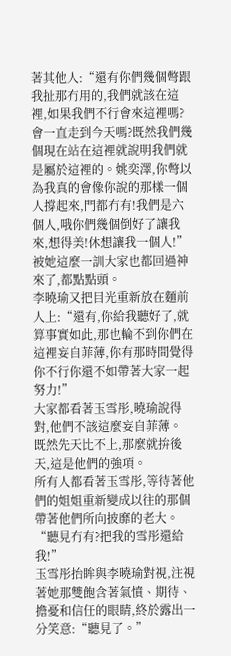著其他人:“還有你們幾個彆跟我扯那冇用的,我們就該在這裡,如果我們不行會來這裡嗎?會一直走到今天嗎?既然我們幾個現在站在這裡就說明我們就是屬於這裡的。姚奕澤,你彆以為我真的會像你說的那樣一個人撐起來,門都冇有!我們是六個人,哦你們幾個倒好了讓我來,想得美!休想讓我一個人!”
被她這麼一訓大家也都回過神來了,都點點頭。
李曉瑜又把目光重新放在麵前人上:“還有,你給我聽好了,就算事實如此,那也輪不到你們在這裡妄自菲薄,你有那時間覺得你不行你還不如帶著大家一起努力!”
大家都看著玉雪彤,曉瑜說得對,他們不該這麼妄自菲薄。
既然先天比不上,那麼就拚後天,這是他們的強項。
所有人都看著玉雪彤,等待著他們的姐姐重新變成以往的那個帶著他們所向披靡的老大。
“聽見冇有?把我的雪彤還給我!”
玉雪彤抬眸與李曉瑜對視,注視著她那雙飽含著氣憤、期待、擔憂和信任的眼睛,終於露出一分笑意:“聽見了。”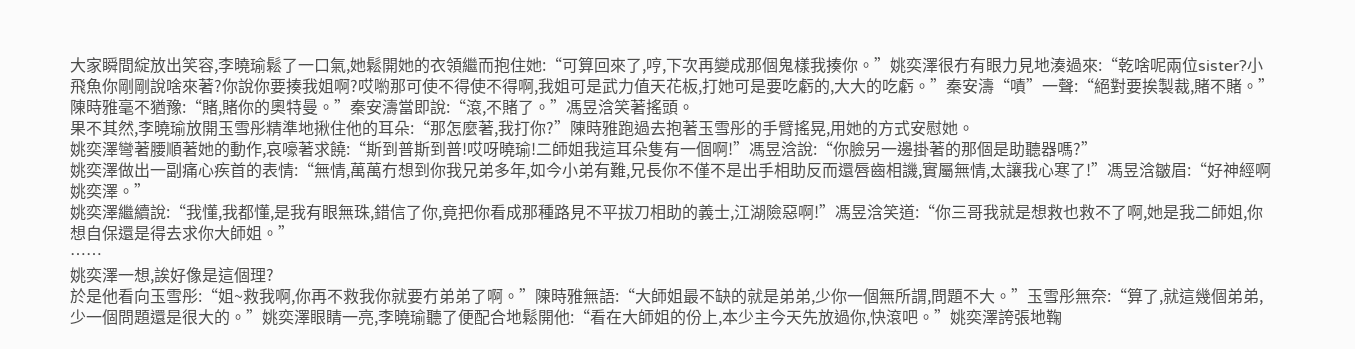大家瞬間綻放出笑容,李曉瑜鬆了一口氣,她鬆開她的衣領繼而抱住她:“可算回來了,哼,下次再變成那個鬼樣我揍你。”姚奕澤很冇有眼力見地湊過來:“乾啥呢兩位sister?小飛魚你剛剛說啥來著?你說你要揍我姐啊?哎喲那可使不得使不得啊,我姐可是武力值天花板,打她可是要吃虧的,大大的吃虧。”秦安濤“嘖”一聲:“絕對要挨製裁,賭不賭。”陳時雅毫不猶豫:“賭,賭你的奧特曼。”秦安濤當即說:“滾,不賭了。”馮昱浛笑著搖頭。
果不其然,李曉瑜放開玉雪彤精準地揪住他的耳朵:“那怎麼著,我打你?”陳時雅跑過去抱著玉雪彤的手臂搖晃,用她的方式安慰她。
姚奕澤彎著腰順著她的動作,哀嚎著求饒:“斯到普斯到普!哎呀曉瑜!二師姐我這耳朵隻有一個啊!”馮昱浛說:“你臉另一邊掛著的那個是助聽器嗎?”
姚奕澤做出一副痛心疾首的表情:“無情,萬萬冇想到你我兄弟多年,如今小弟有難,兄長你不僅不是出手相助反而還唇齒相譏,實屬無情,太讓我心寒了!”馮昱浛皺眉:“好神經啊姚奕澤。”
姚奕澤繼續說:“我懂,我都懂,是我有眼無珠,錯信了你,竟把你看成那種路見不平拔刀相助的義士,江湖險惡啊!”馮昱浛笑道:“你三哥我就是想救也救不了啊,她是我二師姐,你想自保還是得去求你大師姐。”
……
姚奕澤一想,誒好像是這個理?
於是他看向玉雪彤:“姐~救我啊,你再不救我你就要冇弟弟了啊。”陳時雅無語:“大師姐最不缺的就是弟弟,少你一個無所謂,問題不大。”玉雪彤無奈:“算了,就這幾個弟弟,少一個問題還是很大的。”姚奕澤眼睛一亮,李曉瑜聽了便配合地鬆開他:“看在大師姐的份上,本少主今天先放過你,快滾吧。”姚奕澤誇張地鞠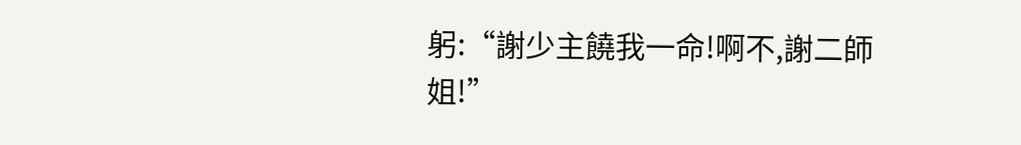躬:“謝少主饒我一命!啊不,謝二師姐!”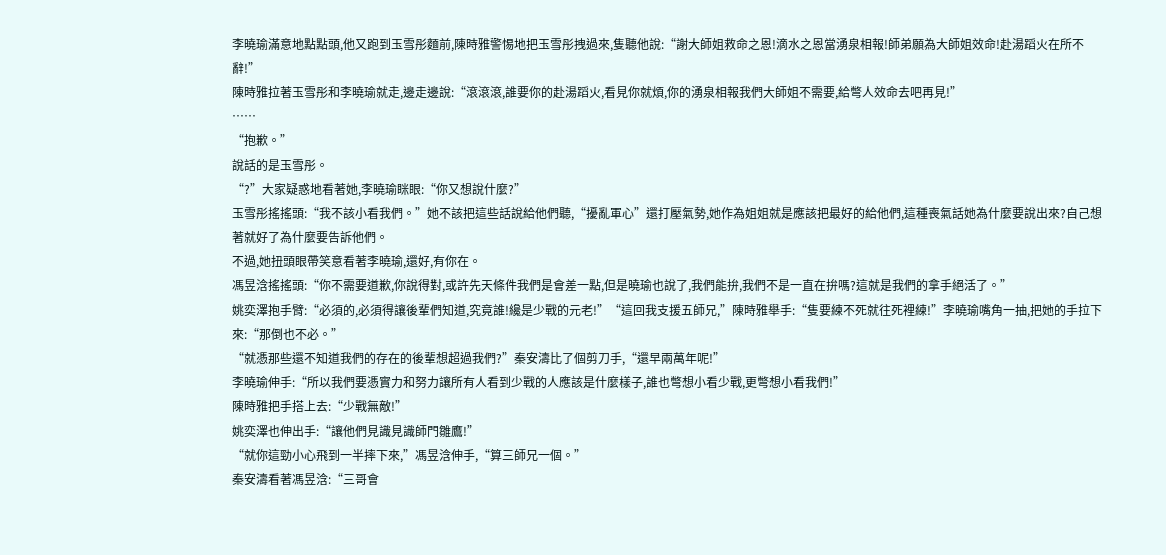李曉瑜滿意地點點頭,他又跑到玉雪彤麵前,陳時雅警惕地把玉雪彤拽過來,隻聽他說:“謝大師姐救命之恩!滴水之恩當湧泉相報!師弟願為大師姐效命!赴湯蹈火在所不辭!”
陳時雅拉著玉雪彤和李曉瑜就走,邊走邊說:“滾滾滾,誰要你的赴湯蹈火,看見你就煩,你的湧泉相報我們大師姐不需要,給彆人效命去吧再見!”
……
“抱歉。”
說話的是玉雪彤。
“?”大家疑惑地看著她,李曉瑜眯眼:“你又想說什麼?”
玉雪彤搖搖頭:“我不該小看我們。”她不該把這些話說給他們聽,“擾亂軍心”還打壓氣勢,她作為姐姐就是應該把最好的給他們,這種喪氣話她為什麼要說出來?自己想著就好了為什麼要告訴他們。
不過,她扭頭眼帶笑意看著李曉瑜,還好,有你在。
馮昱浛搖搖頭:“你不需要道歉,你說得對,或許先天條件我們是會差一點,但是曉瑜也說了,我們能拚,我們不是一直在拚嗎?這就是我們的拿手絕活了。”
姚奕澤抱手臂:“必須的,必須得讓後輩們知道,究竟誰!纔是少戰的元老!”“這回我支援五師兄,”陳時雅舉手:“隻要練不死就往死裡練!”李曉瑜嘴角一抽,把她的手拉下來:“那倒也不必。”
“就憑那些還不知道我們的存在的後輩想超過我們?”秦安濤比了個剪刀手,“還早兩萬年呢!”
李曉瑜伸手:“所以我們要憑實力和努力讓所有人看到少戰的人應該是什麼樣子,誰也彆想小看少戰,更彆想小看我們!”
陳時雅把手搭上去:“少戰無敵!”
姚奕澤也伸出手:“讓他們見識見識師門雛鷹!”
“就你這勁小心飛到一半摔下來,”馮昱浛伸手,“算三師兄一個。”
秦安濤看著馮昱浛:“三哥會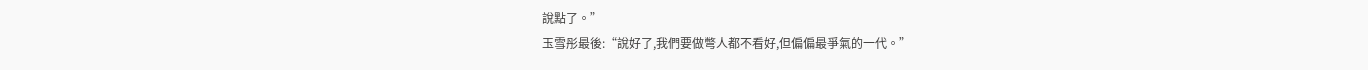說點了。”
玉雪彤最後:“說好了,我們要做彆人都不看好,但偏偏最爭氣的一代。”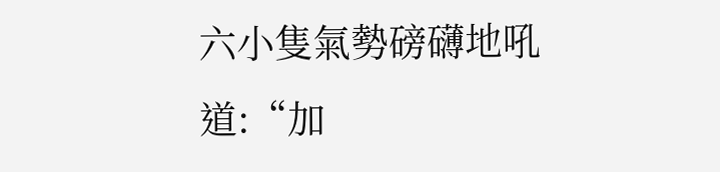六小隻氣勢磅礴地吼道:“加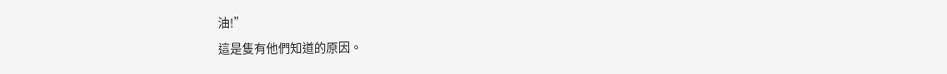油!”
這是隻有他們知道的原因。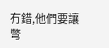冇錯,他們要讓彆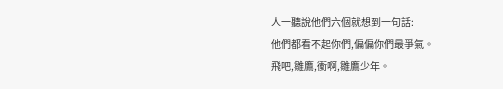人一聽說他們六個就想到一句話:
他們都看不起你們,偏偏你們最爭氣。
飛吧,雛鷹,衝啊,雛鷹少年。